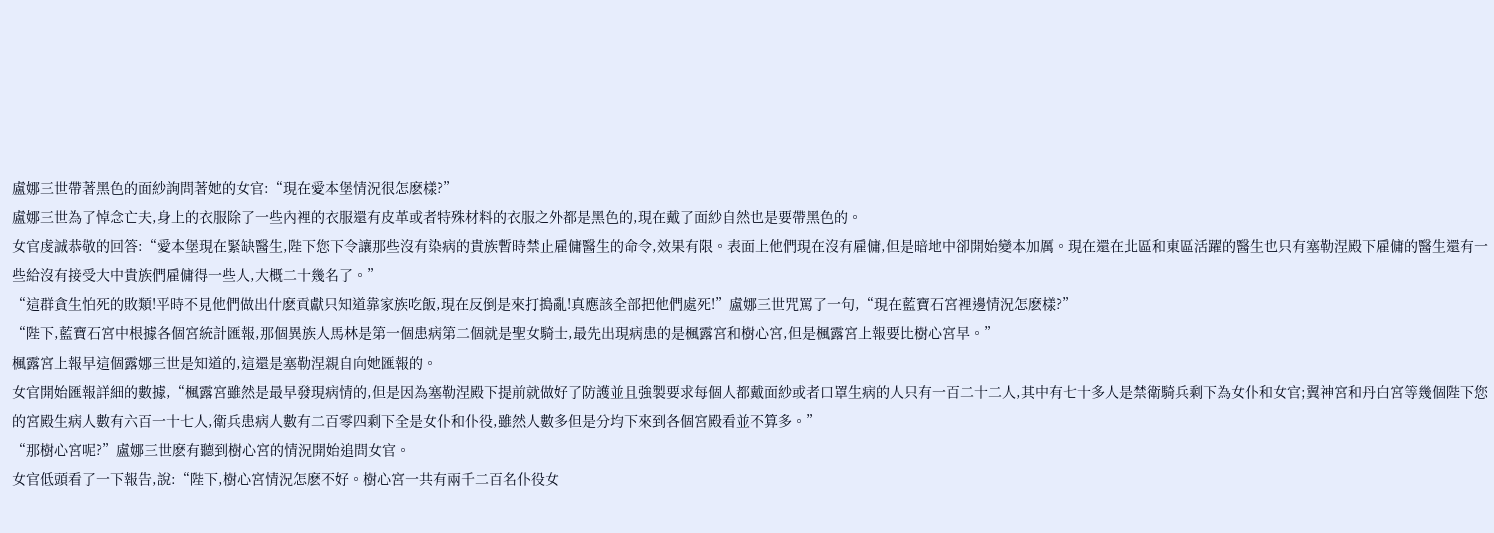盧娜三世帶著黑色的面紗詢問著她的女官:“現在愛本堡情況很怎麽樣?”
盧娜三世為了悼念亡夫,身上的衣服除了一些內裡的衣服還有皮革或者特殊材料的衣服之外都是黑色的,現在戴了面紗自然也是要帶黑色的。
女官虔誠恭敬的回答:“愛本堡現在緊缺醫生,陛下您下令讓那些沒有染病的貴族暫時禁止雇傭醫生的命令,效果有限。表面上他們現在沒有雇傭,但是暗地中卻開始變本加厲。現在還在北區和東區活躍的醫生也只有塞勒涅殿下雇傭的醫生還有一些給沒有接受大中貴族們雇傭得一些人,大概二十幾名了。”
“這群貪生怕死的敗類!平時不見他們做出什麽貢獻只知道靠家族吃飯,現在反倒是來打搗亂!真應該全部把他們處死!”盧娜三世咒罵了一句,“現在藍寶石宮裡邊情況怎麽樣?”
“陛下,藍寶石宮中根據各個宮統計匯報,那個異族人馬林是第一個患病第二個就是聖女騎士,最先出現病患的是楓露宮和樹心宮,但是楓露宮上報要比樹心宮早。”
楓露宮上報早這個露娜三世是知道的,這還是塞勒涅親自向她匯報的。
女官開始匯報詳細的數據,“楓露宮雖然是最早發現病情的,但是因為塞勒涅殿下提前就做好了防護並且強製要求每個人都戴面紗或者口罩生病的人只有一百二十二人,其中有七十多人是禁衛騎兵剩下為女仆和女官;翼神宮和丹白宮等幾個陛下您的宮殿生病人數有六百一十七人,衛兵患病人數有二百零四剩下全是女仆和仆役,雖然人數多但是分均下來到各個宮殿看並不算多。”
“那樹心宮呢?”盧娜三世麽有聽到樹心宮的情況開始追問女官。
女官低頭看了一下報告,說:“陛下,樹心宮情況怎麽不好。樹心宮一共有兩千二百名仆役女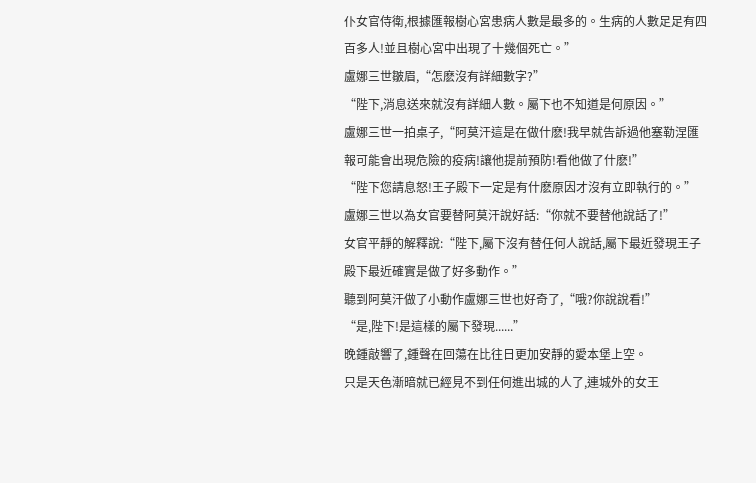仆女官侍衛,根據匯報樹心宮患病人數是最多的。生病的人數足足有四百多人!並且樹心宮中出現了十幾個死亡。”
盧娜三世皺眉,“怎麽沒有詳細數字?”
“陛下,消息送來就沒有詳細人數。屬下也不知道是何原因。”
盧娜三世一拍桌子,“阿莫汗這是在做什麽!我早就告訴過他塞勒涅匯報可能會出現危險的疫病!讓他提前預防!看他做了什麽!”
“陛下您請息怒!王子殿下一定是有什麽原因才沒有立即執行的。”
盧娜三世以為女官要替阿莫汗說好話:“你就不要替他說話了!”
女官平靜的解釋說:“陛下,屬下沒有替任何人說話,屬下最近發現王子殿下最近確實是做了好多動作。”
聽到阿莫汗做了小動作盧娜三世也好奇了,“哦?你說說看!”
“是,陛下!是這樣的屬下發現......”
晚鍾敲響了,鍾聲在回蕩在比往日更加安靜的愛本堡上空。
只是天色漸暗就已經見不到任何進出城的人了,連城外的女王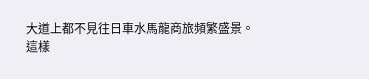大道上都不見往日車水馬龍商旅頻繁盛景。
這樣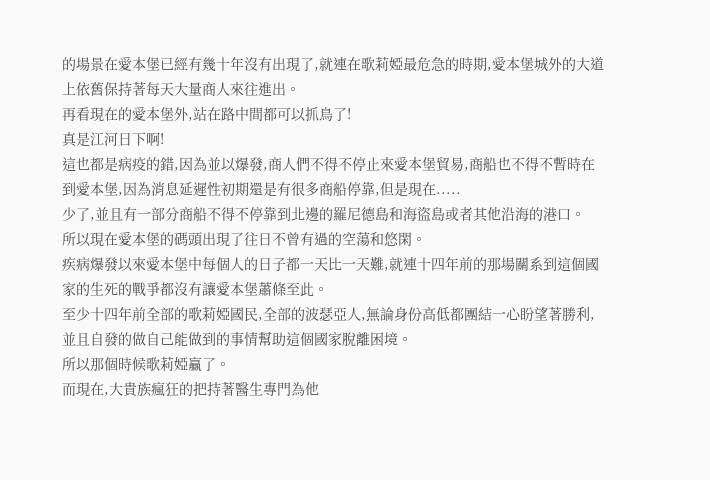的場景在愛本堡已經有幾十年沒有出現了,就連在歌莉婭最危急的時期,愛本堡城外的大道上依舊保持著每天大量商人來往進出。
再看現在的愛本堡外,站在路中間都可以抓鳥了!
真是江河日下啊!
這也都是病疫的錯,因為並以爆發,商人們不得不停止來愛本堡貿易,商船也不得不暫時在到愛本堡,因為消息延遲性初期還是有很多商船停靠,但是現在.....
少了,並且有一部分商船不得不停靠到北邊的羅尼德島和海盜島或者其他沿海的港口。
所以現在愛本堡的碼頭出現了往日不曾有過的空蕩和悠閑。
疾病爆發以來愛本堡中每個人的日子都一天比一天難,就連十四年前的那場關系到這個國家的生死的戰爭都沒有讓愛本堡蕭條至此。
至少十四年前全部的歌莉婭國民,全部的波瑟亞人,無論身份高低都團結一心盼望著勝利,並且自發的做自己能做到的事情幫助這個國家脫離困境。
所以那個時候歌莉婭贏了。
而現在,大貴族瘋狂的把持著醫生專門為他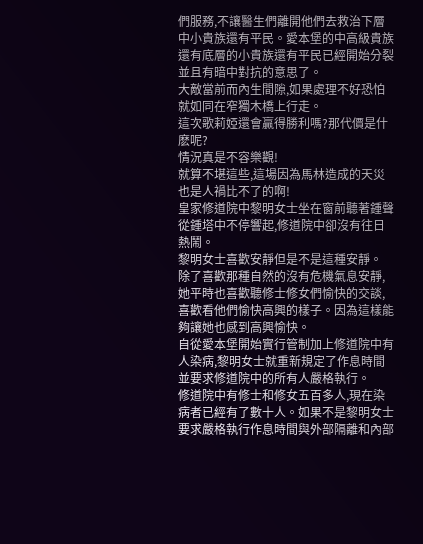們服務,不讓醫生們離開他們去救治下層中小貴族還有平民。愛本堡的中高級貴族還有底層的小貴族還有平民已經開始分裂並且有暗中對抗的意思了。
大敵當前而內生間隙,如果處理不好恐怕就如同在窄獨木橋上行走。
這次歌莉婭還會贏得勝利嗎?那代價是什麽呢?
情況真是不容樂觀!
就算不堪這些,這場因為馬林造成的天災也是人禍比不了的啊!
皇家修道院中黎明女士坐在窗前聽著鍾聲從鍾塔中不停響起,修道院中卻沒有往日熱鬧。
黎明女士喜歡安靜但是不是這種安靜。
除了喜歡那種自然的沒有危機氣息安靜,她平時也喜歡聽修士修女們愉快的交談,喜歡看他們愉快高興的樣子。因為這樣能夠讓她也感到高興愉快。
自從愛本堡開始實行管制加上修道院中有人染病,黎明女士就重新規定了作息時間並要求修道院中的所有人嚴格執行。
修道院中有修士和修女五百多人,現在染病者已經有了數十人。如果不是黎明女士要求嚴格執行作息時間與外部隔離和內部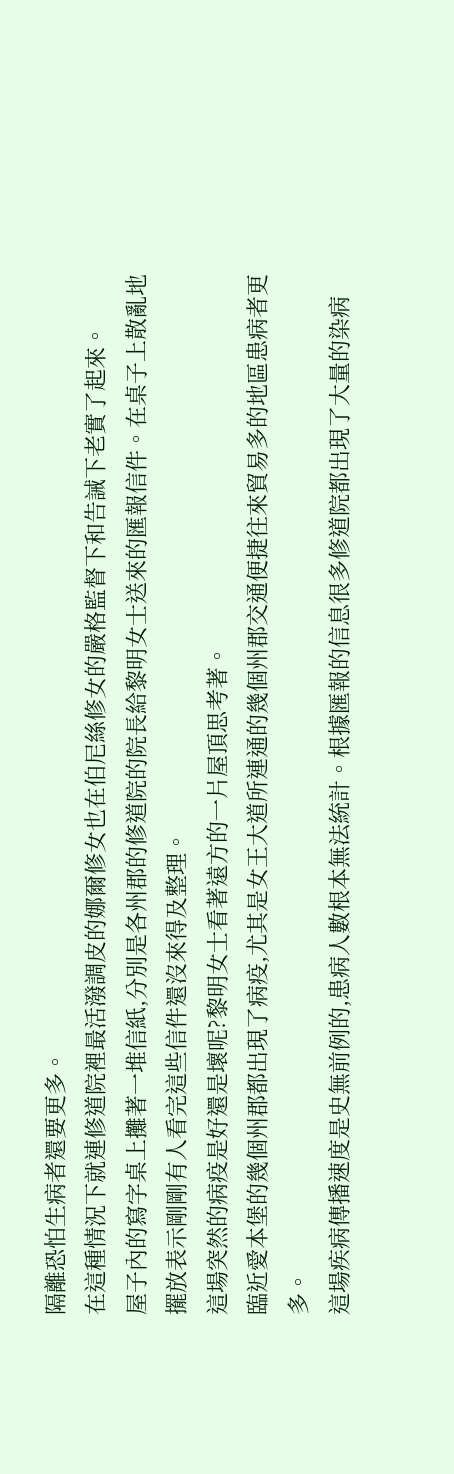隔離恐怕生病者還要更多。
在這種情況下就連修道院裡最活潑調皮的娜爾修女也在伯尼絲修女的嚴格監督下和告誡下老實了起來。
屋子內的寫字桌上攤著一堆信紙,分別是各州郡的修道院的院長給黎明女士送來的匯報信件。在桌子上散亂地擺放表示剛剛有人看完這些信件還沒來得及整理。
這場突然的病疫是好還是壞呢?黎明女士看著遠方的一片屋頂思考著。
臨近愛本堡的幾個州郡都出現了病疫,尤其是女王大道所連通的幾個州郡交通便捷往來貿易多的地區患病者更多。
這場疾病傳播速度是史無前例的,患病人數根本無法統計。根據匯報的信息很多修道院都出現了大量的染病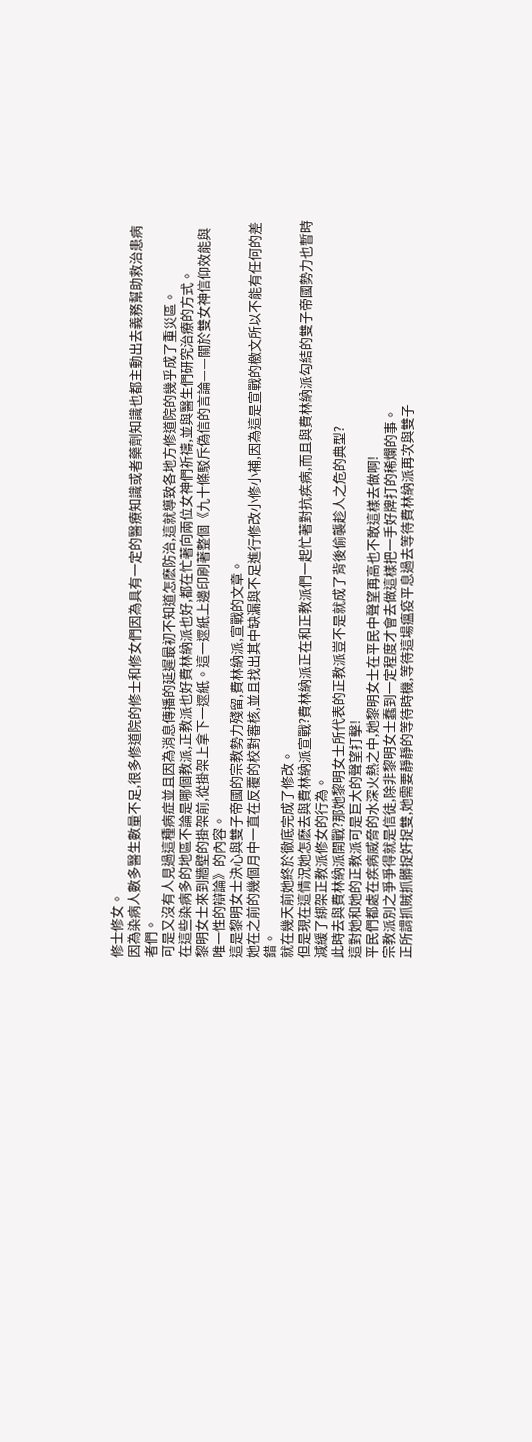修士修女。
因為染病人數多醫生數量不足,很多修道院的修士和修女們因為具有一定的醫療知識或者藥劑知識也都主動出去義務幫助救治患病者們。
可是又沒有人見過這種病症並且因為消息傳播的延遲最初不知道怎麽防治,這就導致各地方修道院的幾乎成了重災區。
在這些染病多的地區不論是哪個教派,正教派也好費林納派也好,都在忙著向兩位女神們祈禱,並與醫生們研究治療的方式。
黎明女士來到牆壁的掛架前,從掛架上拿下一遝紙。這一遝紙上邊印刷著整個《九十條駁斥偽信的言論——關於雙女神信仰效能與唯一性的辯論》的內容。
這是黎明女士決心與雙子帝國的宗教勢力殘留,費林納派,宣戰的文章。
她在之前的幾個月中一直在反覆的校對審核,並且找出其中缺漏與不足進行修改小修小補,因為這是宣戰的檄文所以不能有任何的差錯。
就在幾天前她終於徹底完成了修改。
但是現在這情況她怎麽去與費林納派宣戰?費林納派正在和正教派們一起忙著對抗疾病,而且與費林納派勾結的雙子帝國勢力也暫時減緩了綁架正教派修女的行為。
此時去與費林納派開戰?那她黎明女士所代表的正教派豈不是就成了背後偷襲趁人之危的典型?
這對她和她的正教派可是巨大的聲望打擊!
平民們都處在疾病威脅的水深火熱之中,她黎明女士在平民中聲望再高也不敢這樣去做啊!
宗教派別之爭爭得就是信徒,除非黎明女士蠢到一定程度才會去做這樣把一手好牌打的稀爛的事。
正所謂抓賊抓髒捉奸捉雙,她需要靜靜的等待時機,等待這場瘟疫平息過去等待費林納派再次與雙子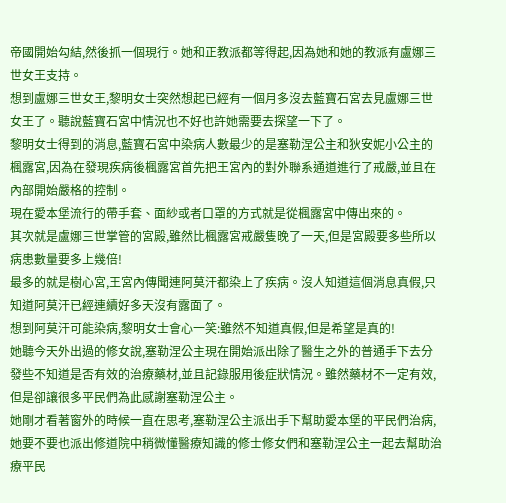帝國開始勾結,然後抓一個現行。她和正教派都等得起,因為她和她的教派有盧娜三世女王支持。
想到盧娜三世女王,黎明女士突然想起已經有一個月多沒去藍寶石宮去見盧娜三世女王了。聽說藍寶石宮中情況也不好也許她需要去探望一下了。
黎明女士得到的消息,藍寶石宮中染病人數最少的是塞勒涅公主和狄安妮小公主的楓露宮,因為在發現疾病後楓露宮首先把王宮內的對外聯系通道進行了戒嚴,並且在內部開始嚴格的控制。
現在愛本堡流行的帶手套、面紗或者口罩的方式就是從楓露宮中傳出來的。
其次就是盧娜三世掌管的宮殿,雖然比楓露宮戒嚴隻晚了一天,但是宮殿要多些所以病患數量要多上幾倍!
最多的就是樹心宮,王宮內傳聞連阿莫汗都染上了疾病。沒人知道這個消息真假,只知道阿莫汗已經連續好多天沒有露面了。
想到阿莫汗可能染病,黎明女士會心一笑:雖然不知道真假,但是希望是真的!
她聽今天外出過的修女說,塞勒涅公主現在開始派出除了醫生之外的普通手下去分發些不知道是否有效的治療藥材,並且記錄服用後症狀情況。雖然藥材不一定有效,但是卻讓很多平民們為此感謝塞勒涅公主。
她剛才看著窗外的時候一直在思考,塞勒涅公主派出手下幫助愛本堡的平民們治病,她要不要也派出修道院中稍微懂醫療知識的修士修女們和塞勒涅公主一起去幫助治療平民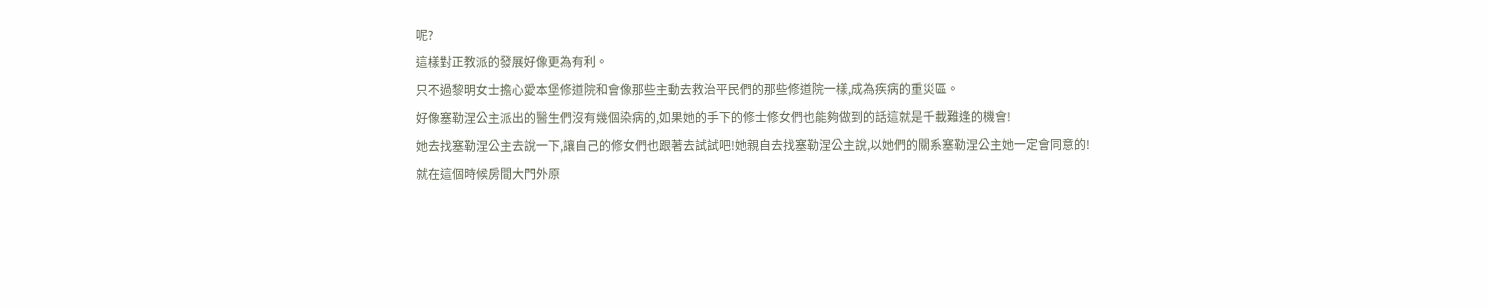呢?
這樣對正教派的發展好像更為有利。
只不過黎明女士擔心愛本堡修道院和會像那些主動去救治平民們的那些修道院一樣,成為疾病的重災區。
好像塞勒涅公主派出的醫生們沒有幾個染病的,如果她的手下的修士修女們也能夠做到的話這就是千載難逢的機會!
她去找塞勒涅公主去說一下,讓自己的修女們也跟著去試試吧!她親自去找塞勒涅公主說,以她們的關系塞勒涅公主她一定會同意的!
就在這個時候房間大門外原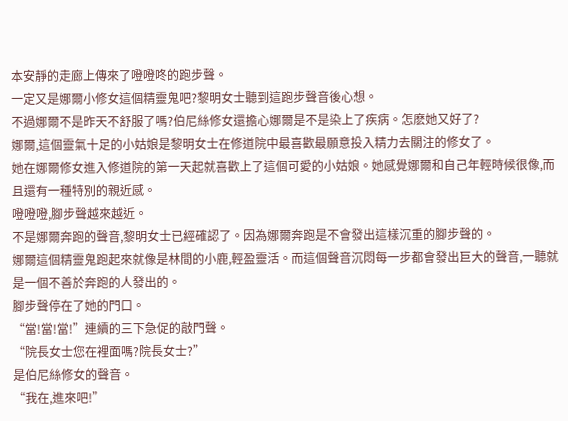本安靜的走廊上傳來了噔噔咚的跑步聲。
一定又是娜爾小修女這個精靈鬼吧?黎明女士聽到這跑步聲音後心想。
不過娜爾不是昨天不舒服了嗎?伯尼絲修女還擔心娜爾是不是染上了疾病。怎麽她又好了?
娜爾,這個靈氣十足的小姑娘是黎明女士在修道院中最喜歡最願意投入精力去關注的修女了。
她在娜爾修女進入修道院的第一天起就喜歡上了這個可愛的小姑娘。她感覺娜爾和自己年輕時候很像,而且還有一種特別的親近感。
噔噔噔,腳步聲越來越近。
不是娜爾奔跑的聲音,黎明女士已經確認了。因為娜爾奔跑是不會發出這樣沉重的腳步聲的。
娜爾這個精靈鬼跑起來就像是林間的小鹿,輕盈靈活。而這個聲音沉悶每一步都會發出巨大的聲音,一聽就是一個不善於奔跑的人發出的。
腳步聲停在了她的門口。
“當!當!當!”連續的三下急促的敲門聲。
“院長女士您在裡面嗎?院長女士?”
是伯尼絲修女的聲音。
“我在,進來吧!”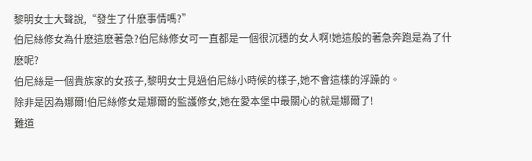黎明女士大聲說,“發生了什麽事情嗎?”
伯尼絲修女為什麽這麽著急?伯尼絲修女可一直都是一個很沉穩的女人啊!她這般的著急奔跑是為了什麽呢?
伯尼絲是一個貴族家的女孩子,黎明女士見過伯尼絲小時候的樣子,她不會這樣的浮躁的。
除非是因為娜爾!伯尼絲修女是娜爾的監護修女,她在愛本堡中最關心的就是娜爾了!
難道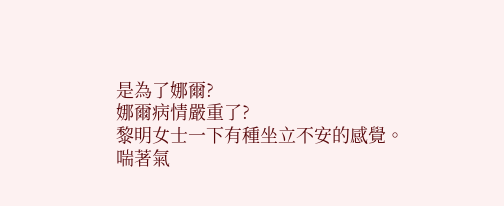是為了娜爾?
娜爾病情嚴重了?
黎明女士一下有種坐立不安的感覺。
喘著氣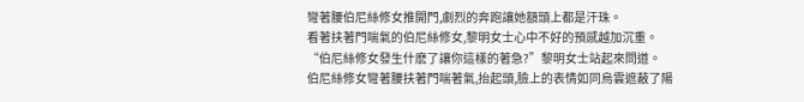彎著腰伯尼絲修女推開門,劇烈的奔跑讓她額頭上都是汗珠。
看著扶著門喘氣的伯尼絲修女,黎明女士心中不好的預感越加沉重。
“伯尼絲修女發生什麽了讓你這樣的著急?”黎明女士站起來問道。
伯尼絲修女彎著腰扶著門喘著氣,抬起頭,臉上的表情如同烏雲遮蔽了陽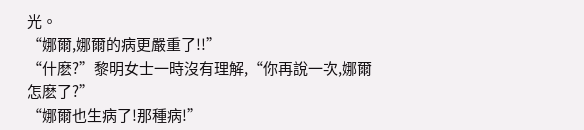光。
“娜爾,娜爾的病更嚴重了!!”
“什麽?”黎明女士一時沒有理解,“你再說一次,娜爾怎麽了?”
“娜爾也生病了!那種病!”